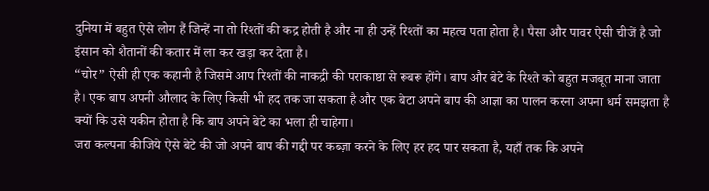दुनिया में बहुत ऐसे लोग हैं जिन्हें ना तो रिश्तों की कद्र होती है और ना ही उन्हें रिश्तों का महत्व पता होता है। पैसा और पावर ऐसी चीजें है जो इंसान को शैतानों की कतार में ला कर खड़ा कर देता है।
“चोर” ऐसी ही एक कहानी है जिसमे आप रिश्तों की नाकद्री की पराकाष्ठा से रूबरू होंगे। बाप और बेटे के रिश्ते को बहुत मजबूत माना जाता है। एक बाप अपनी औलाद के लिए किसी भी हद तक जा सकता है और एक बेटा अपने बाप की आज्ञा का पालन करना अपना धर्म समझता है क्यों कि उसे यकीन होता है कि बाप अपने बेटे का भला ही चाहेगा।
जरा कल्पना कीजिये ऐसे बेटे की जो अपने बाप की गद्दी पर कब्ज़ा करने के लिए हर हद पार सकता है, यहाँ तक कि अपने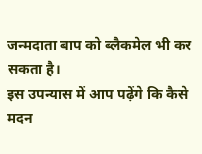जन्मदाता बाप को ब्लैकमेल भी कर सकता है।
इस उपन्यास में आप पढ़ेंगे कि कैसे मदन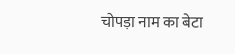चोपड़ा नाम का बेटा